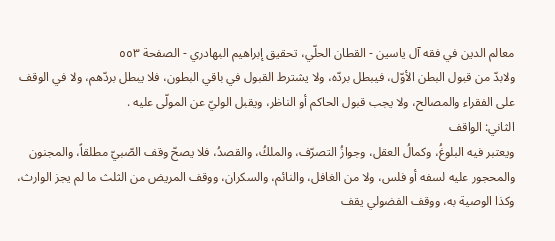معالم الدين في فقه آل ياسين - القطان الحلّي، تحقیق إبراهيم البهادري - الصفحة ٥٥٣
ولابدّ من قبول البطن الأوّل، فيبطل بردّه، ولا يشترط القبول في باقي البطون، فلا يبطل بردّهم، ولا في الوقف على الفقراء والمصالح، ولا يجب قبول الحاكم أو الناظر، ويقبل الوليّ عن المولّى عليه .
الثاني: الواقف
ويعتبر فيه البلوغُ، وكمالُ العقل، وجوازُ التصرّف، والملكُ، والقصدُ، فلا يصحّ وقف الصّبيّ مطلقاً، والمجنون والمحجور عليه لسفه أو فلس، ولا من الغافل، والنائم، والسكران، ووقف المريض من الثلث ما لم يجز الوارث، وكذا الوصية به، ووقف الفضولي يقف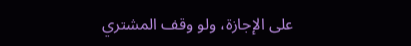على الإجازة، ولو وقف المشتري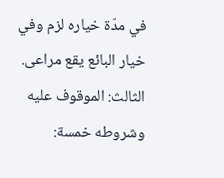في مدّة خياره لزم وفي خيار البائع يقع مراعى.
الثالث: الموقوف عليه
وشروطه خمسة: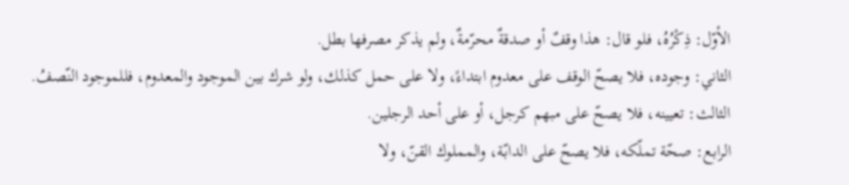الأوّل: ذِكْرُهُ، فلو قال: هذا وقفٌ أو صدقةٌ محرّمةٌ، ولم يذكر مصرفها بطل.
الثاني: وجوده، فلا يصحّ الوقف على معدوم ابتداءً، ولا على حمل كذلك، ولو شرك بين الموجود والمعدوم، فللموجود النّصفُ.
الثالث: تعيينه، فلا يصحّ على مبهم كرجل، أو على أحد الرجلين.
الرابع: صحّة تملّكه، فلا يصحّ على الدابّة، والمملوك القنّ، ولا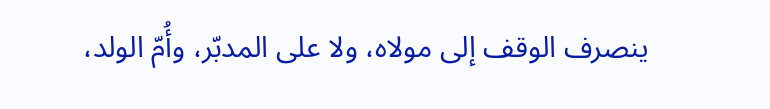ينصرف الوقف إلى مولاه، ولا على المدبّر، وأُمّ الولد،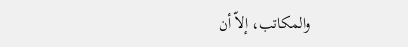والمكاتب، إلاّ أن